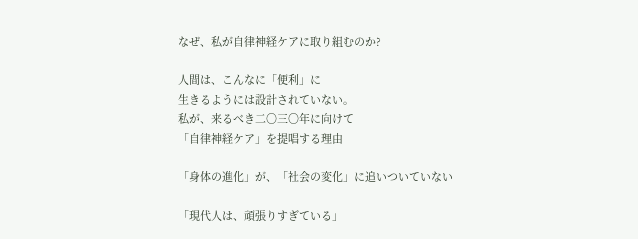なぜ、私が自律神経ケアに取り組むのか?

人間は、こんなに「便利」に
生きるようには設計されていない。
私が、来るべき二〇三〇年に向けて
「自律神経ケア」を提唱する理由

「身体の進化」が、「社会の変化」に追いついていない

「現代人は、頑張りすぎている」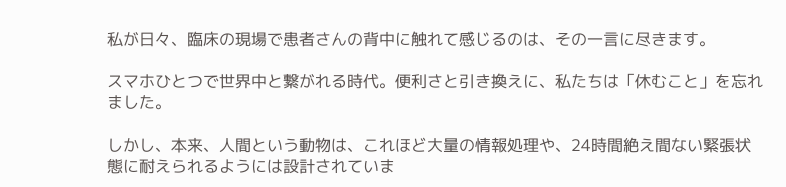私が日々、臨床の現場で患者さんの背中に触れて感じるのは、その一言に尽きます。

スマホひとつで世界中と繋がれる時代。便利さと引き換えに、私たちは「休むこと」を忘れました。

しかし、本来、人間という動物は、これほど大量の情報処理や、24時間絶え間ない緊張状態に耐えられるようには設計されていま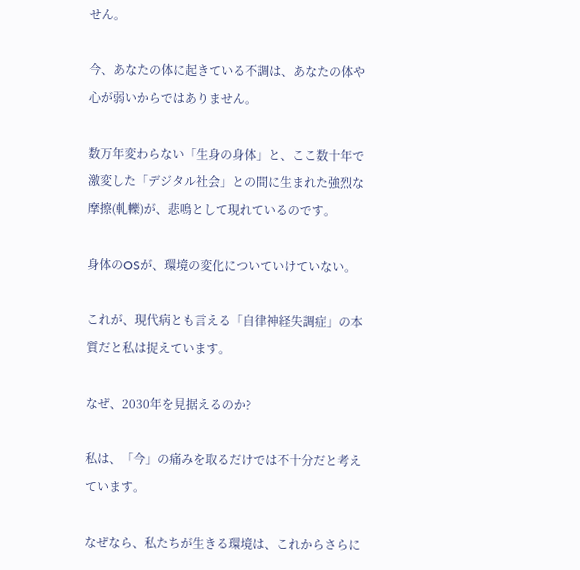せん。

今、あなたの体に起きている不調は、あなたの体や心が弱いからではありません。

数万年変わらない「生身の身体」と、ここ数十年で激変した「デジタル社会」との間に生まれた強烈な摩擦(軋轢)が、悲鳴として現れているのです。

身体のOSが、環境の変化についていけていない。

これが、現代病とも言える「自律神経失調症」の本質だと私は捉えています。

なぜ、2030年を見据えるのか?

私は、「今」の痛みを取るだけでは不十分だと考えています。

なぜなら、私たちが生きる環境は、これからさらに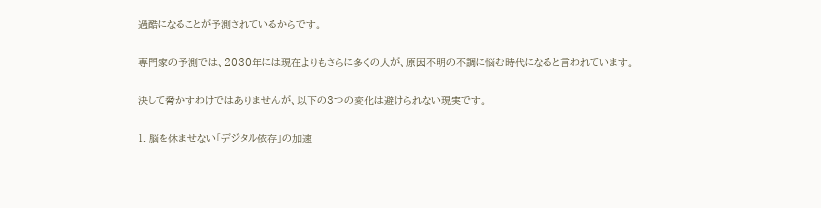過酷になることが予測されているからです。

専門家の予測では、2030年には現在よりもさらに多くの人が、原因不明の不調に悩む時代になると言われています。

決して脅かすわけではありませんが、以下の3つの変化は避けられない現実です。

1. 脳を休ませない「デジタル依存」の加速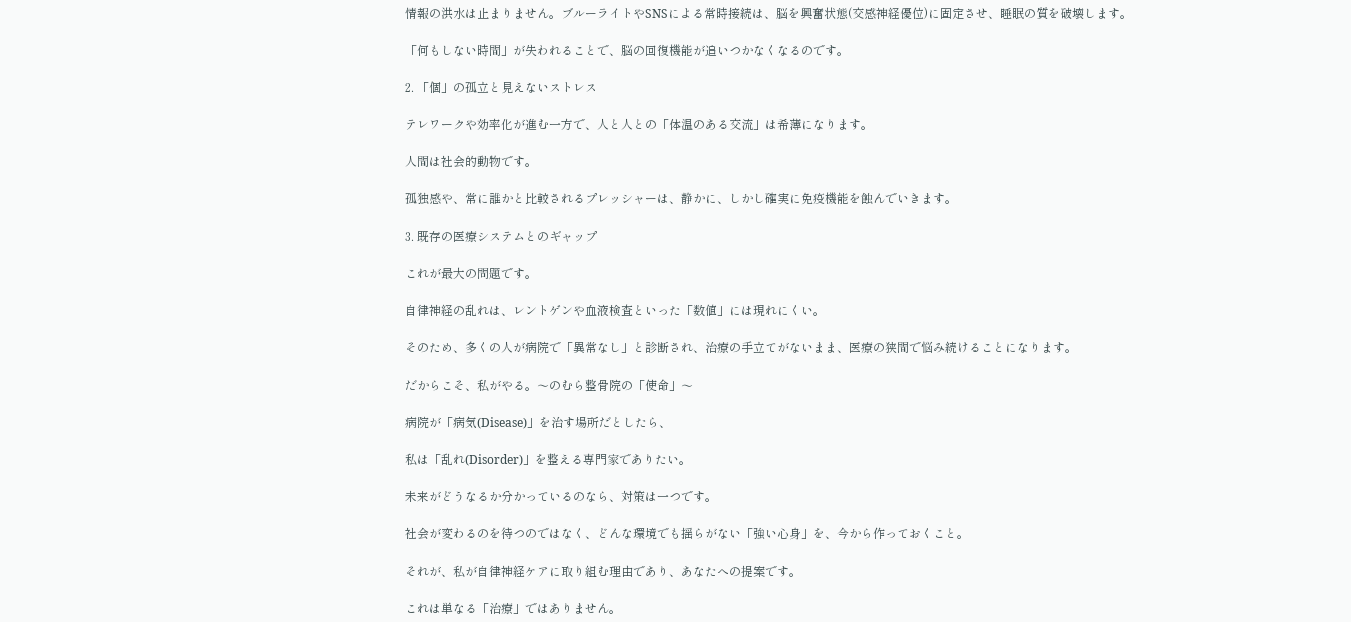情報の洪水は止まりません。ブルーライトやSNSによる常時接続は、脳を興奮状態(交感神経優位)に固定させ、睡眠の質を破壊します。

「何もしない時間」が失われることで、脳の回復機能が追いつかなくなるのです。

2. 「個」の孤立と見えないストレス

テレワークや効率化が進む一方で、人と人との「体温のある交流」は希薄になります。

人間は社会的動物です。

孤独感や、常に誰かと比較されるプレッシャーは、静かに、しかし確実に免疫機能を蝕んでいきます。

3. 既存の医療システムとのギャップ

これが最大の問題です。

自律神経の乱れは、レントゲンや血液検査といった「数値」には現れにくい。

そのため、多くの人が病院で「異常なし」と診断され、治療の手立てがないまま、医療の狭間で悩み続けることになります。

だからこそ、私がやる。〜のむら整骨院の「使命」〜

病院が「病気(Disease)」を治す場所だとしたら、

私は「乱れ(Disorder)」を整える専門家でありたい。

未来がどうなるか分かっているのなら、対策は一つです。

社会が変わるのを待つのではなく、どんな環境でも揺らがない「強い心身」を、今から作っておくこと。

それが、私が自律神経ケアに取り組む理由であり、あなたへの提案です。

これは単なる「治療」ではありません。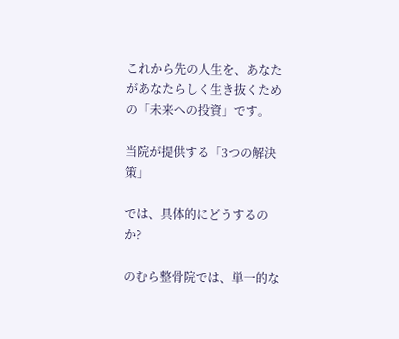これから先の人生を、あなたがあなたらしく生き抜くための「未来への投資」です。

当院が提供する「3つの解決策」

では、具体的にどうするのか?

のむら整骨院では、単一的な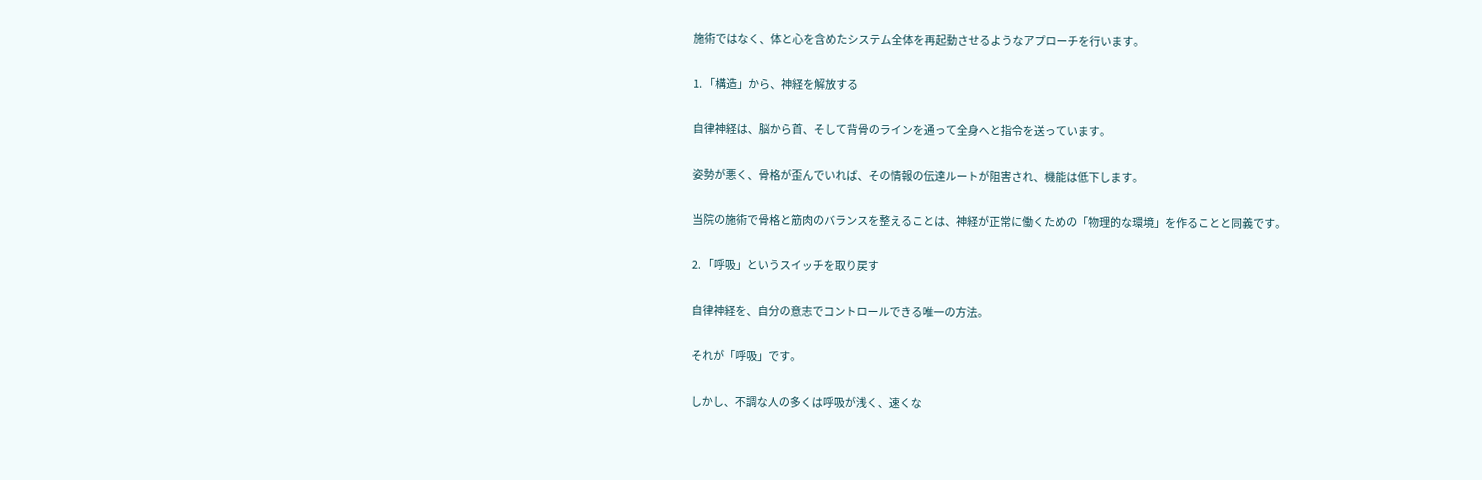施術ではなく、体と心を含めたシステム全体を再起動させるようなアプローチを行います。

1. 「構造」から、神経を解放する

自律神経は、脳から首、そして背骨のラインを通って全身へと指令を送っています。

姿勢が悪く、骨格が歪んでいれば、その情報の伝達ルートが阻害され、機能は低下します。

当院の施術で骨格と筋肉のバランスを整えることは、神経が正常に働くための「物理的な環境」を作ることと同義です。

2. 「呼吸」というスイッチを取り戻す

自律神経を、自分の意志でコントロールできる唯一の方法。

それが「呼吸」です。

しかし、不調な人の多くは呼吸が浅く、速くな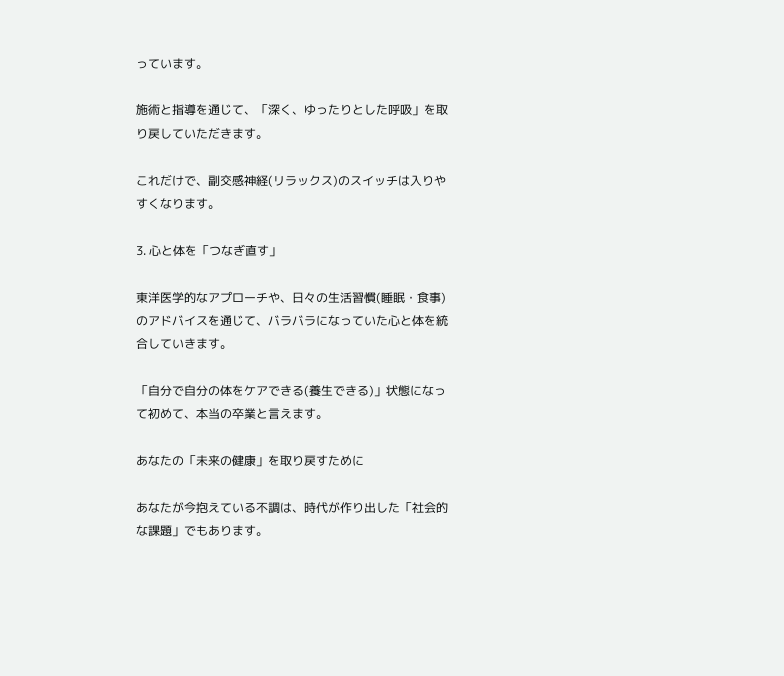っています。

施術と指導を通じて、「深く、ゆったりとした呼吸」を取り戻していただきます。

これだけで、副交感神経(リラックス)のスイッチは入りやすくなります。

3. 心と体を「つなぎ直す」

東洋医学的なアプローチや、日々の生活習慣(睡眠・食事)のアドバイスを通じて、バラバラになっていた心と体を統合していきます。

「自分で自分の体をケアできる(養生できる)」状態になって初めて、本当の卒業と言えます。

あなたの「未来の健康」を取り戻すために

あなたが今抱えている不調は、時代が作り出した「社会的な課題」でもあります。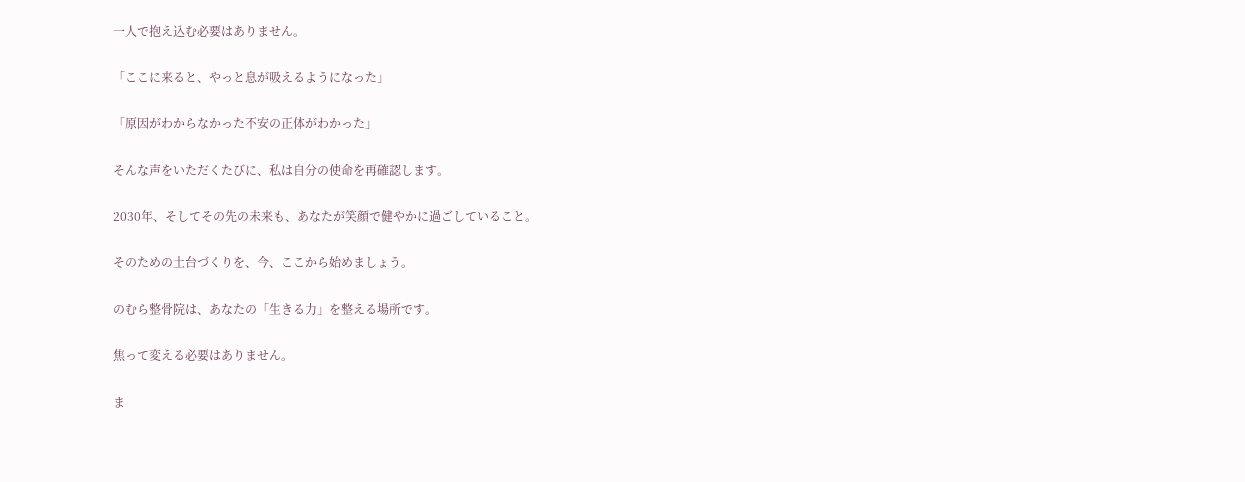一人で抱え込む必要はありません。

「ここに来ると、やっと息が吸えるようになった」

「原因がわからなかった不安の正体がわかった」

そんな声をいただくたびに、私は自分の使命を再確認します。

2030年、そしてその先の未来も、あなたが笑顔で健やかに過ごしていること。

そのための土台づくりを、今、ここから始めましょう。

のむら整骨院は、あなたの「生きる力」を整える場所です。

焦って変える必要はありません。

ま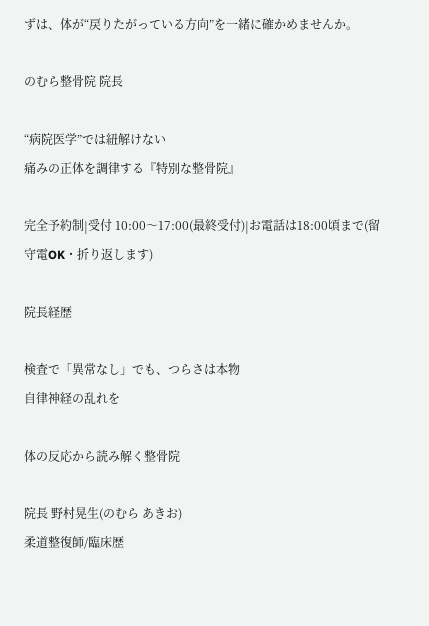ずは、体が“戻りたがっている方向”を一緒に確かめませんか。

のむら整骨院 院長

“病院医学”では紐解けない
痛みの正体を調律する『特別な整骨院』

完全予約制|受付 10:00〜17:00(最終受付)|お電話は18:00頃まで(留守電OK・折り返します)

院長経歴

検査で「異常なし」でも、つらさは本物
自律神経の乱れを

体の反応から読み解く整骨院

院長 野村晃生(のむら あきお)
柔道整復師/臨床歴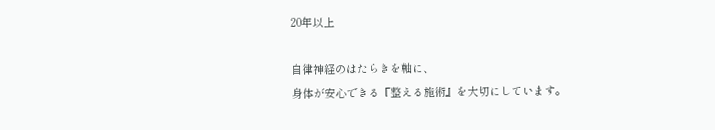20年以上

自律神経のはたらきを軸に、
身体が安心できる『整える施術』を大切にしています。